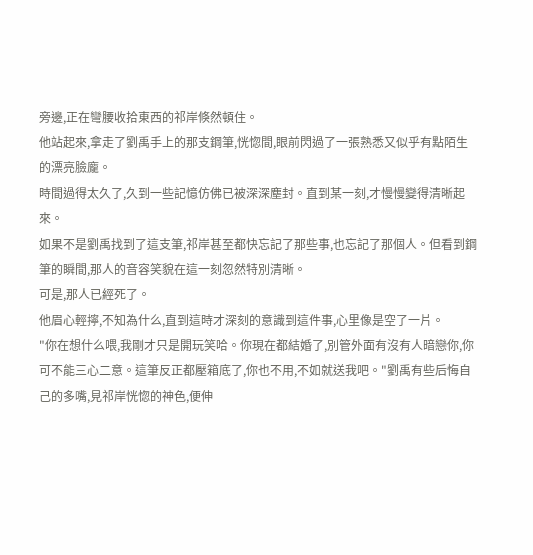旁邊,正在彎腰收拾東西的祁岸倏然頓住。
他站起來,拿走了劉禹手上的那支鋼筆,恍惚間,眼前閃過了一張熟悉又似乎有點陌生的漂亮臉龐。
時間過得太久了,久到一些記憶仿佛已被深深塵封。直到某一刻,才慢慢變得清晰起來。
如果不是劉禹找到了這支筆,祁岸甚至都快忘記了那些事,也忘記了那個人。但看到鋼筆的瞬間,那人的音容笑貌在這一刻忽然特別清晰。
可是,那人已經死了。
他眉心輕擰,不知為什么,直到這時才深刻的意識到這件事,心里像是空了一片。
"你在想什么喂,我剛才只是開玩笑哈。你現在都結婚了,別管外面有沒有人暗戀你,你可不能三心二意。這筆反正都壓箱底了,你也不用,不如就送我吧。"劉禹有些后悔自己的多嘴,見祁岸恍惚的神色,便伸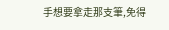手想要拿走那支筆,免得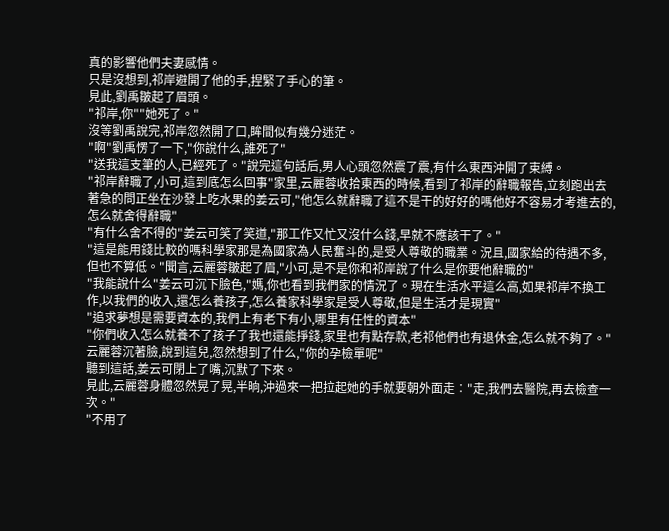真的影響他們夫妻感情。
只是沒想到,祁岸避開了他的手,捏緊了手心的筆。
見此,劉禹皺起了眉頭。
"祁岸,你""她死了。"
沒等劉禹說完,祁岸忽然開了口,眸間似有幾分迷茫。
"啊"劉禹愣了一下,"你說什么,誰死了"
"送我這支筆的人,已經死了。"說完這句話后,男人心頭忽然震了震,有什么東西沖開了束縛。
"祁岸辭職了,小可,這到底怎么回事"家里,云麗蓉收拾東西的時候,看到了祁岸的辭職報告,立刻跑出去著急的問正坐在沙發上吃水果的姜云可,"他怎么就辭職了這不是干的好好的嗎他好不容易才考進去的,怎么就舍得辭職"
"有什么舍不得的"姜云可笑了笑道,"那工作又忙又沒什么錢,早就不應該干了。"
"這是能用錢比較的嗎科學家那是為國家為人民奮斗的,是受人尊敬的職業。況且,國家給的待遇不多,但也不算低。"聞言,云麗蓉皺起了眉,"小可,是不是你和祁岸說了什么是你要他辭職的"
"我能說什么"姜云可沉下臉色,"媽,你也看到我們家的情況了。現在生活水平這么高,如果祁岸不換工作,以我們的收入,還怎么養孩子,怎么養家科學家是受人尊敬,但是生活才是現實"
"追求夢想是需要資本的,我們上有老下有小,哪里有任性的資本"
"你們收入怎么就養不了孩子了我也還能掙錢,家里也有點存款,老祁他們也有退休金,怎么就不夠了。"云麗蓉沉著臉,說到這兒,忽然想到了什么,"你的孕檢單呢"
聽到這話,姜云可閉上了嘴,沉默了下來。
見此,云麗蓉身體忽然晃了晃,半晌,沖過來一把拉起她的手就要朝外面走∶"走,我們去醫院,再去檢查一次。"
"不用了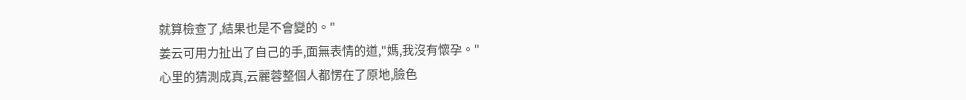就算檢查了,結果也是不會變的。"
姜云可用力扯出了自己的手,面無表情的道,"媽,我沒有懷孕。"
心里的猜測成真,云麗蓉整個人都愣在了原地,臉色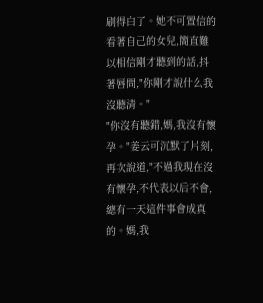刷得白了。她不可置信的看著自己的女兒,簡直難以相信剛才聽到的話,抖著唇問,"你剛才說什么我沒聽清。"
"你沒有聽錯,媽,我沒有懷孕。"姜云可沉默了片刻,再次說道,"不過我現在沒有懷孕,不代表以后不會,總有一天這件事會成真的。媽,我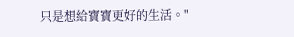只是想給寶寶更好的生活。"